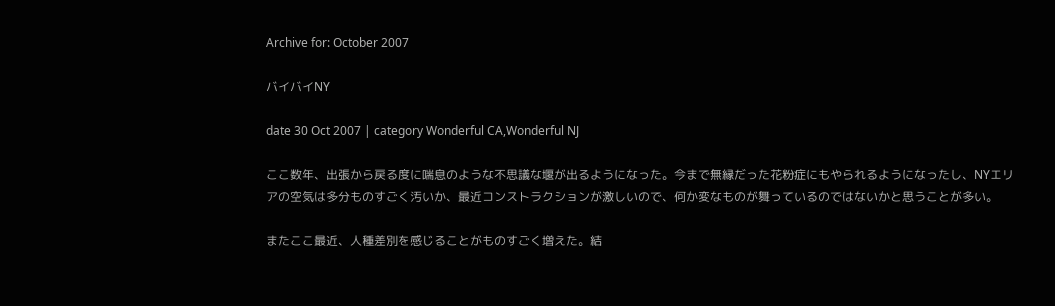Archive for: October 2007

バイバイNY

date 30 Oct 2007 | category Wonderful CA,Wonderful NJ

ここ数年、出張から戻る度に喘息のような不思議な堰が出るようになった。今まで無縁だった花粉症にもやられるようになったし、NYエリアの空気は多分ものすごく汚いか、最近コンストラクションが激しいので、何か変なものが舞っているのではないかと思うことが多い。

またここ最近、人種差別を感じることがものすごく増えた。結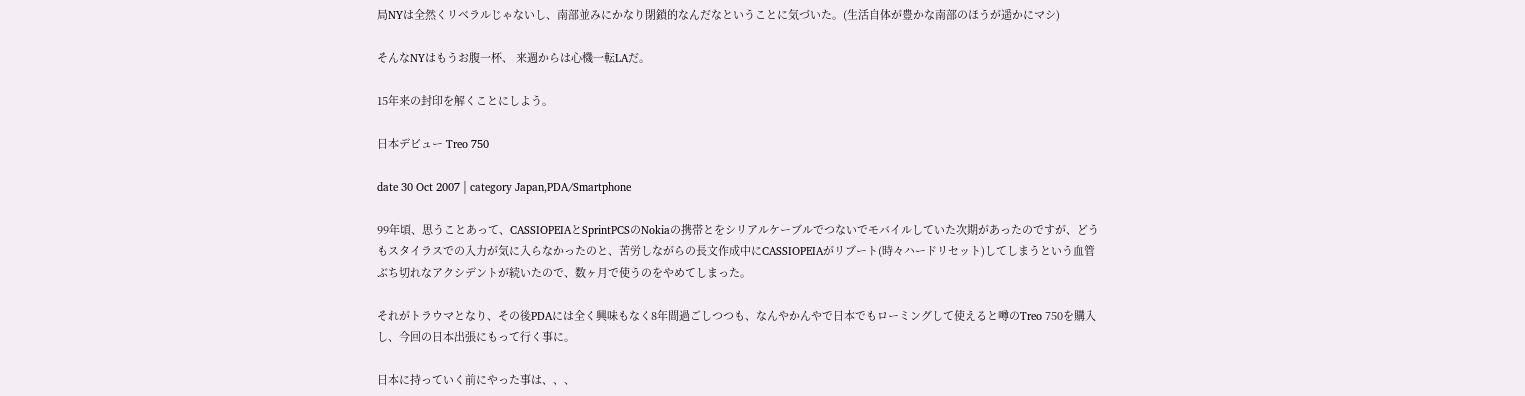局NYは全然くリベラルじゃないし、南部並みにかなり閉鎖的なんだなということに気づいた。(生活自体が豊かな南部のほうが遥かにマシ)

そんなNYはもうお腹一杯、 来週からは心機一転LAだ。

15年来の封印を解くことにしよう。

日本デビュー Treo 750

date 30 Oct 2007 | category Japan,PDA/Smartphone

99年頃、思うことあって、CASSIOPEIAとSprintPCSのNokiaの携帯とをシリアルケーブルでつないでモバイルしていた次期があったのですが、どうもスタイラスでの入力が気に入らなかったのと、苦労しながらの長文作成中にCASSIOPEIAがリブート(時々ハードリセット)してしまうという血管ぶち切れなアクシデントが続いたので、数ヶ月で使うのをやめてしまった。

それがトラウマとなり、その後PDAには全く興味もなく8年間過ごしつつも、なんやかんやで日本でもローミングして使えると噂のTreo 750を購入し、今回の日本出張にもって行く事に。

日本に持っていく前にやった事は、、、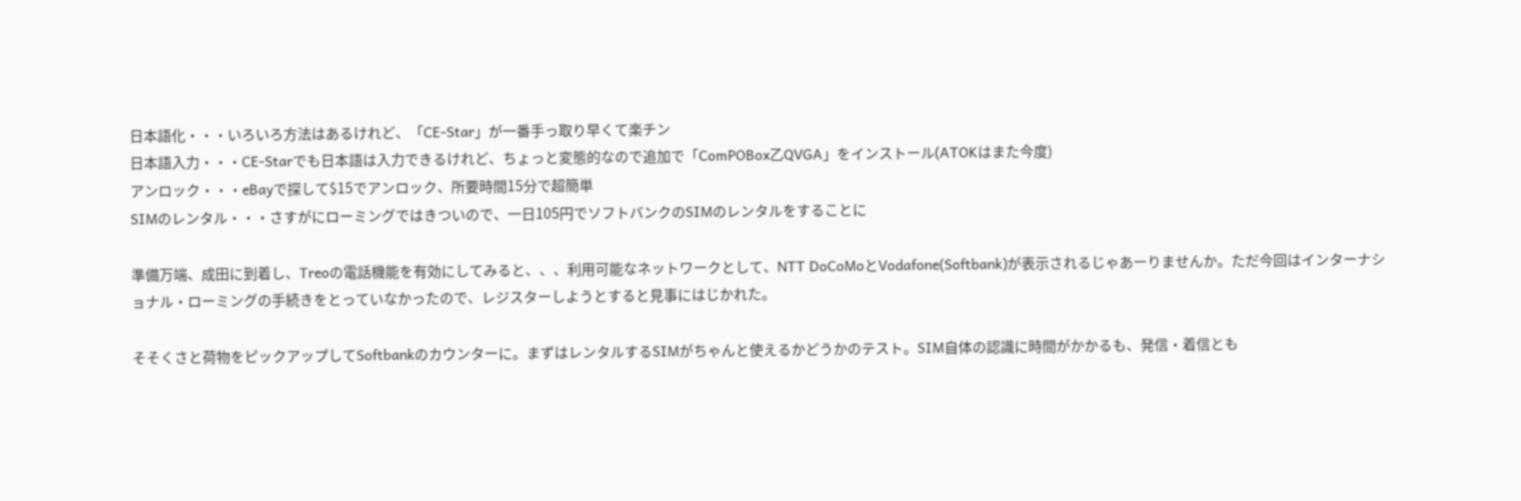日本語化・・・いろいろ方法はあるけれど、「CE-Star」が一番手っ取り早くて楽チン
日本語入力・・・CE-Starでも日本語は入力できるけれど、ちょっと変態的なので追加で「ComPOBox乙QVGA」をインストール(ATOKはまた今度)
アンロック・・・eBayで探して$15でアンロック、所要時間15分で超簡単
SIMのレンタル・・・さすがにローミングではきついので、一日105円でソフトバンクのSIMのレンタルをすることに

準備万端、成田に到着し、Treoの電話機能を有効にしてみると、、、利用可能なネットワークとして、NTT DoCoMoとVodafone(Softbank)が表示されるじゃあーりませんか。ただ今回はインターナショナル・ローミングの手続きをとっていなかったので、レジスターしようとすると見事にはじかれた。

そそくさと荷物をピックアップしてSoftbankのカウンターに。まずはレンタルするSIMがちゃんと使えるかどうかのテスト。SIM自体の認識に時間がかかるも、発信・着信とも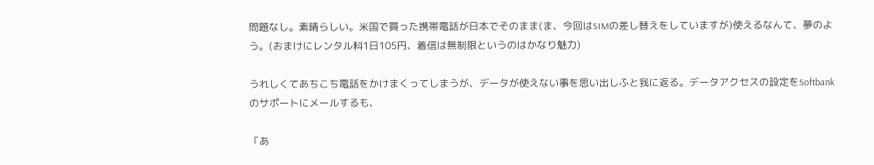問題なし。素晴らしい。米国で買った携帯電話が日本でそのまま(ま、今回はSIMの差し替えをしていますが)使えるなんて、夢のよう。(おまけにレンタル料1日105円、着信は無制限というのはかなり魅力)

うれしくてあちこち電話をかけまくってしまうが、データが使えない事を思い出しふと我に返る。データアクセスの設定をSoftbankのサポートにメールするも、

「あ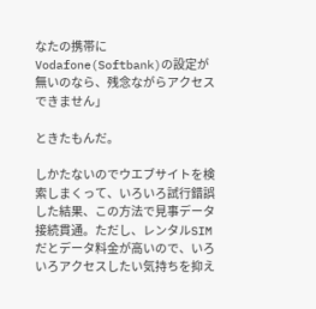なたの携帯にVodafone(Softbank)の設定が無いのなら、残念ながらアクセスできません」

ときたもんだ。

しかたないのでウエブサイトを検索しまくって、いろいろ試行錯誤した結果、この方法で見事データ接続貫通。ただし、レンタルSIMだとデータ料金が高いので、いろいろアクセスしたい気持ちを抑え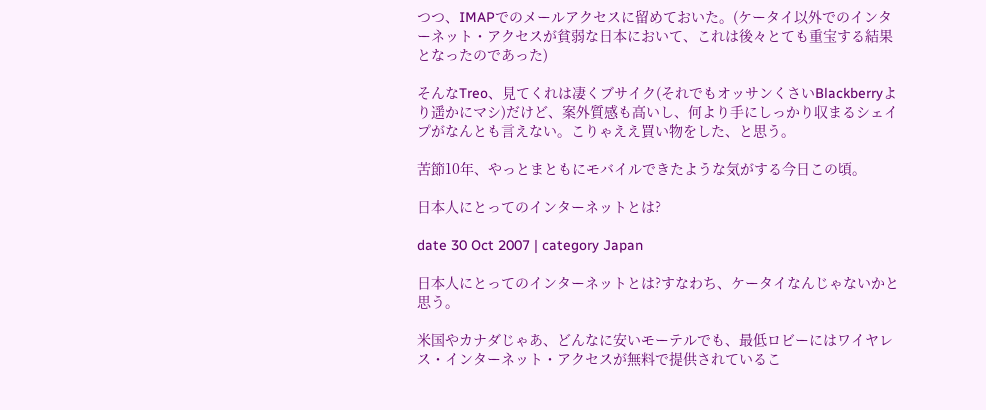つつ、IMAPでのメールアクセスに留めておいた。(ケータイ以外でのインターネット・アクセスが貧弱な日本において、これは後々とても重宝する結果となったのであった)

そんなTreo、見てくれは凄くブサイク(それでもオッサンくさいBlackberryより遥かにマシ)だけど、案外質感も高いし、何より手にしっかり収まるシェイプがなんとも言えない。こりゃええ買い物をした、と思う。

苦節10年、やっとまともにモバイルできたような気がする今日この頃。

日本人にとってのインターネットとは?

date 30 Oct 2007 | category Japan

日本人にとってのインターネットとは?すなわち、ケータイなんじゃないかと思う。

米国やカナダじゃあ、どんなに安いモーテルでも、最低ロビーにはワイヤレス・インターネット・アクセスが無料で提供されているこ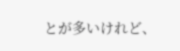とが多いけれど、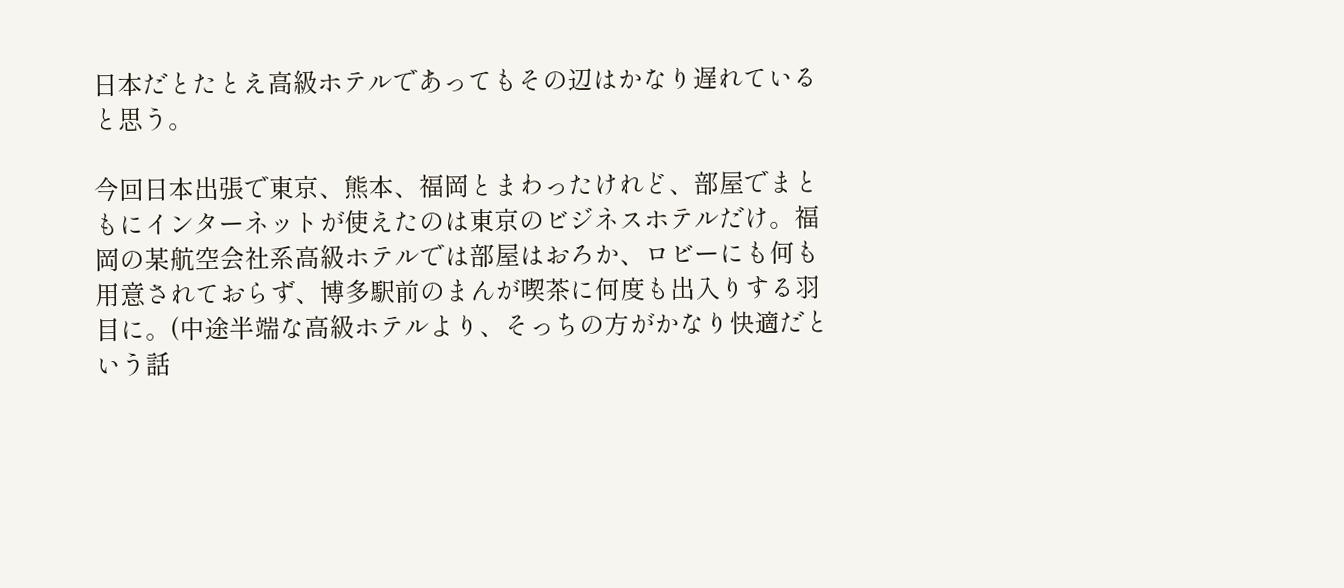日本だとたとえ高級ホテルであってもその辺はかなり遅れていると思う。

今回日本出張で東京、熊本、福岡とまわったけれど、部屋でまともにインターネットが使えたのは東京のビジネスホテルだけ。福岡の某航空会社系高級ホテルでは部屋はおろか、ロビーにも何も用意されておらず、博多駅前のまんが喫茶に何度も出入りする羽目に。(中途半端な高級ホテルより、そっちの方がかなり快適だという話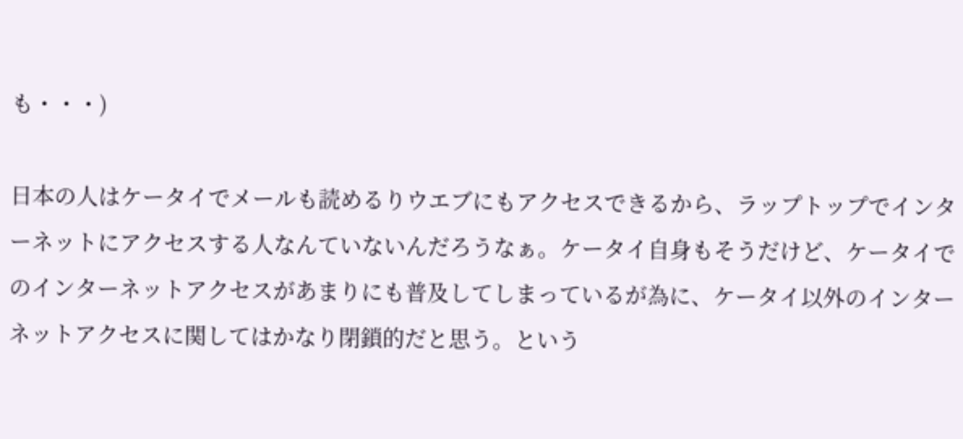も・・・)

日本の人はケータイでメールも読めるりウエブにもアクセスできるから、ラップトップでインターネットにアクセスする人なんていないんだろうなぁ。ケータイ自身もそうだけど、ケータイでのインターネットアクセスがあまりにも普及してしまっているが為に、ケータイ以外のインターネットアクセスに関してはかなり閉鎖的だと思う。という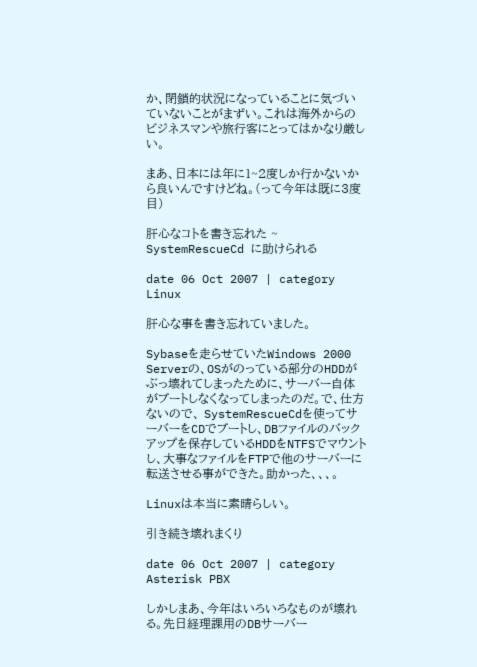か、閉鎖的状況になっていることに気づいていないことがまずい。これは海外からのビジネスマンや旅行客にとってはかなり厳しい。

まあ、日本には年に1~2度しか行かないから良いんですけどね。(って今年は既に3度目)

肝心なコトを書き忘れた ~ SystemRescueCd に助けられる

date 06 Oct 2007 | category Linux

肝心な事を書き忘れていました。

Sybaseを走らせていたWindows 2000 Serverの、OSがのっている部分のHDDがぶっ壊れてしまったために、サーバー自体がブートしなくなってしまったのだ。で、仕方ないので、 SystemRescueCdを使ってサーバーをCDでブートし、DBファイルのバックアップを保存しているHDDをNTFSでマウントし、大事なファイルをFTPで他のサーバーに転送させる事ができた。助かった、、、。

Linuxは本当に素晴らしい。

引き続き壊れまくり

date 06 Oct 2007 | category Asterisk PBX

しかしまあ、今年はいろいろなものが壊れる。先日経理課用のDBサーバー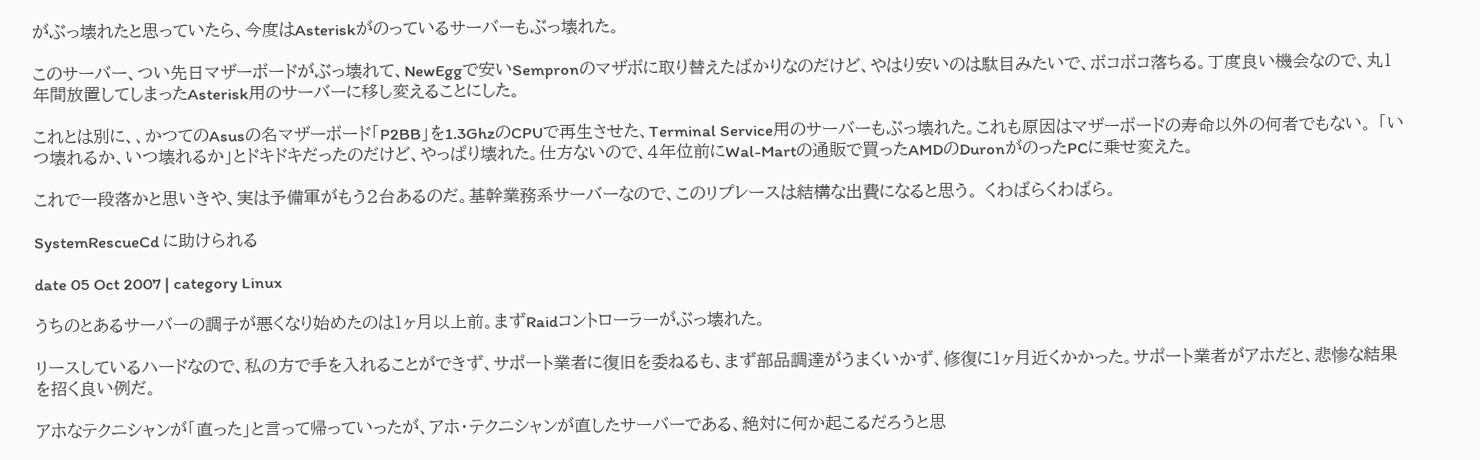がぶっ壊れたと思っていたら、今度はAsteriskがのっているサーバーもぶっ壊れた。

このサーバー、つい先日マザーボードがぶっ壊れて、NewEggで安いSempronのマザボに取り替えたばかりなのだけど、やはり安いのは駄目みたいで、ボコボコ落ちる。丁度良い機会なので、丸1年間放置してしまったAsterisk用のサーバーに移し変えることにした。

これとは別に、、かつてのAsusの名マザーボード「P2BB」を1.3GhzのCPUで再生させた、Terminal Service用のサーバーもぶっ壊れた。これも原因はマザーボードの寿命以外の何者でもない。 「いつ壊れるか、いつ壊れるか」とドキドキだったのだけど、やっぱり壊れた。仕方ないので、4年位前にWal-Martの通販で買ったAMDのDuronがのったPCに乗せ変えた。

これで一段落かと思いきや、実は予備軍がもう2台あるのだ。基幹業務系サーバーなので、このリプレースは結構な出費になると思う。 くわばらくわばら。

SystemRescueCd に助けられる

date 05 Oct 2007 | category Linux

うちのとあるサーバーの調子が悪くなり始めたのは1ヶ月以上前。まずRaidコントローラーがぶっ壊れた。

リースしているハードなので、私の方で手を入れることができず、サポート業者に復旧を委ねるも、まず部品調達がうまくいかず、修復に1ヶ月近くかかった。サポート業者がアホだと、悲惨な結果を招く良い例だ。

アホなテクニシャンが「直った」と言って帰っていったが、アホ・テクニシャンが直したサーバーである、絶対に何か起こるだろうと思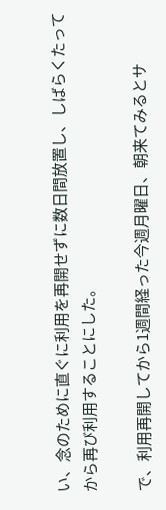い、念のために直ぐに利用を再開せずに数日間放置し、しばらくたってから再び利用することにした。

で、利用再開してから1週間経った今週月曜日、朝来てみるとサ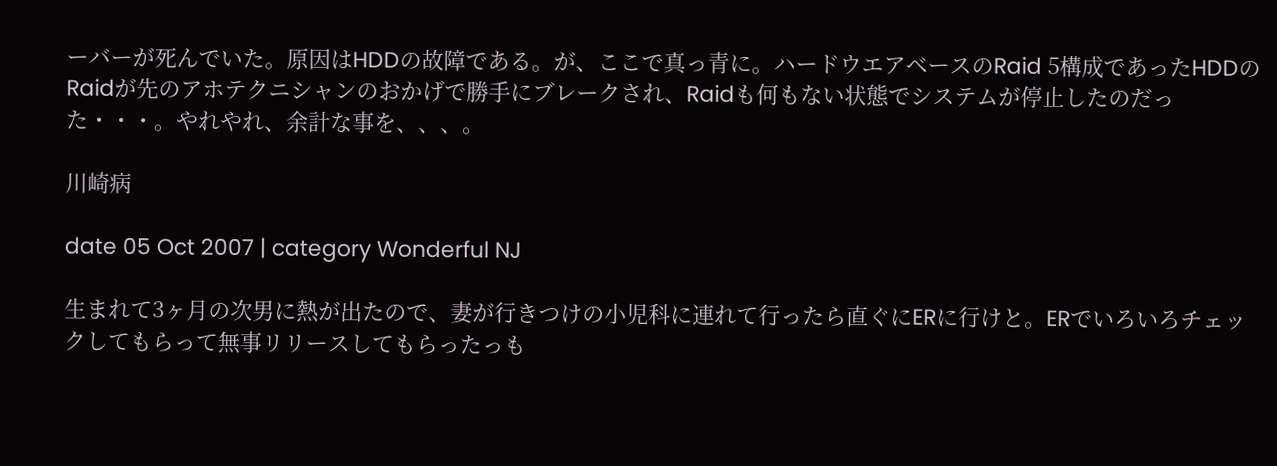ーバーが死んでいた。原因はHDDの故障である。が、ここで真っ青に。ハードウエアベースのRaid 5構成であったHDDのRaidが先のアホテクニシャンのおかげで勝手にブレークされ、Raidも何もない状態でシステムが停止したのだった・・・。やれやれ、余計な事を、、、。

川崎病

date 05 Oct 2007 | category Wonderful NJ

生まれて3ヶ月の次男に熱が出たので、妻が行きつけの小児科に連れて行ったら直ぐにERに行けと。ERでいろいろチェックしてもらって無事リリースしてもらったっも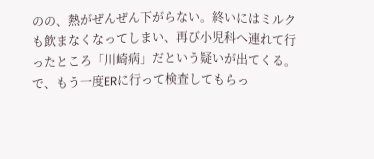のの、熱がぜんぜん下がらない。終いにはミルクも飲まなくなってしまい、再び小児科へ連れて行ったところ「川崎病」だという疑いが出てくる。で、もう一度ERに行って検査してもらっ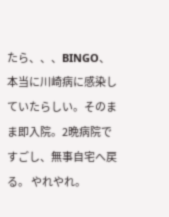たら、、、BINGO、本当に川崎病に感染していたらしい。そのまま即入院。2晩病院ですごし、無事自宅へ戻る。 やれやれ。